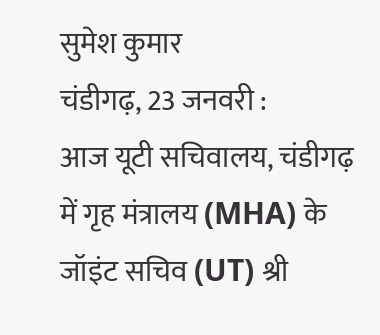सुमेश कुमार
चंडीगढ़, 23 जनवरी :
आज यूटी सचिवालय, चंडीगढ़ में गृह मंत्रालय (MHA) के जॉइंट सचिव (UT) श्री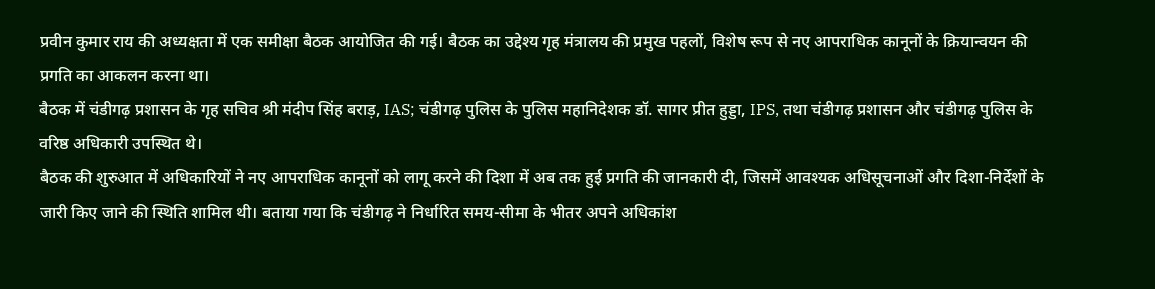प्रवीन कुमार राय की अध्यक्षता में एक समीक्षा बैठक आयोजित की गई। बैठक का उद्देश्य गृह मंत्रालय की प्रमुख पहलों, विशेष रूप से नए आपराधिक कानूनों के क्रियान्वयन की प्रगति का आकलन करना था।
बैठक में चंडीगढ़ प्रशासन के गृह सचिव श्री मंदीप सिंह बराड़, IAS; चंडीगढ़ पुलिस के पुलिस महानिदेशक डॉ. सागर प्रीत हुड्डा, IPS, तथा चंडीगढ़ प्रशासन और चंडीगढ़ पुलिस के वरिष्ठ अधिकारी उपस्थित थे।
बैठक की शुरुआत में अधिकारियों ने नए आपराधिक कानूनों को लागू करने की दिशा में अब तक हुई प्रगति की जानकारी दी, जिसमें आवश्यक अधिसूचनाओं और दिशा-निर्देशों के जारी किए जाने की स्थिति शामिल थी। बताया गया कि चंडीगढ़ ने निर्धारित समय-सीमा के भीतर अपने अधिकांश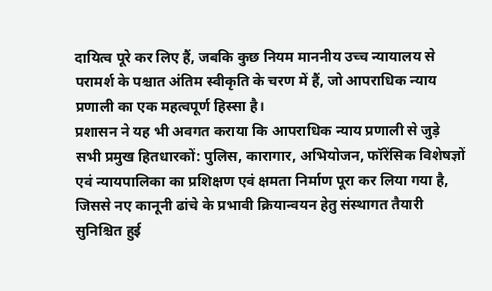दायित्व पूरे कर लिए हैं, जबकि कुछ नियम माननीय उच्च न्यायालय से परामर्श के पश्चात अंतिम स्वीकृति के चरण में हैं, जो आपराधिक न्याय प्रणाली का एक महत्वपूर्ण हिस्सा है।
प्रशासन ने यह भी अवगत कराया कि आपराधिक न्याय प्रणाली से जुड़े सभी प्रमुख हितधारकों: पुलिस, कारागार, अभियोजन, फॉरेंसिक विशेषज्ञों एवं न्यायपालिका का प्रशिक्षण एवं क्षमता निर्माण पूरा कर लिया गया है, जिससे नए कानूनी ढांचे के प्रभावी क्रियान्वयन हेतु संस्थागत तैयारी सुनिश्चित हुई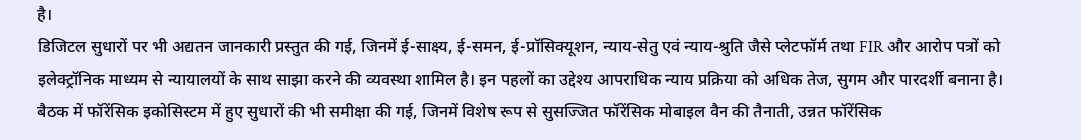है।
डिजिटल सुधारों पर भी अद्यतन जानकारी प्रस्तुत की गई, जिनमें ई-साक्ष्य, ई-समन, ई-प्रॉसिक्यूशन, न्याय-सेतु एवं न्याय-श्रुति जैसे प्लेटफॉर्म तथा FIR और आरोप पत्रों को इलेक्ट्रॉनिक माध्यम से न्यायालयों के साथ साझा करने की व्यवस्था शामिल है। इन पहलों का उद्देश्य आपराधिक न्याय प्रक्रिया को अधिक तेज, सुगम और पारदर्शी बनाना है।
बैठक में फॉरेंसिक इकोसिस्टम में हुए सुधारों की भी समीक्षा की गई, जिनमें विशेष रूप से सुसज्जित फॉरेंसिक मोबाइल वैन की तैनाती, उन्नत फॉरेंसिक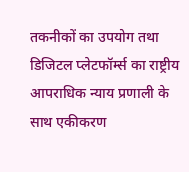तकनीकों का उपयोग तथा डिजिटल प्लेटफॉर्म्स का राष्ट्रीय आपराधिक न्याय प्रणाली के साथ एकीकरण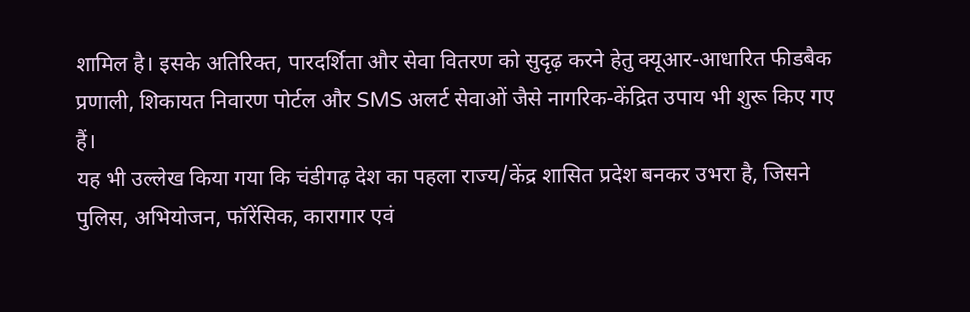शामिल है। इसके अतिरिक्त, पारदर्शिता और सेवा वितरण को सुदृढ़ करने हेतु क्यूआर-आधारित फीडबैक प्रणाली, शिकायत निवारण पोर्टल और SMS अलर्ट सेवाओं जैसे नागरिक-केंद्रित उपाय भी शुरू किए गए हैं।
यह भी उल्लेख किया गया कि चंडीगढ़ देश का पहला राज्य/केंद्र शासित प्रदेश बनकर उभरा है, जिसने पुलिस, अभियोजन, फॉरेंसिक, कारागार एवं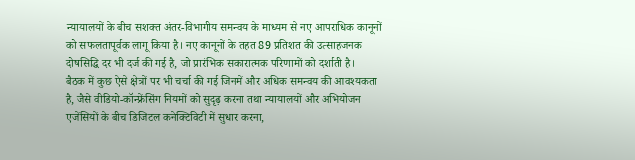न्यायालयों के बीच सशक्त अंतर-विभागीय समन्वय के माध्यम से नए आपराधिक कानूनों को सफलतापूर्वक लागू किया है। नए कानूनों के तहत 89 प्रतिशत की उत्साहजनक दोषसिद्धि दर भी दर्ज की गई है, जो प्रारंभिक सकारात्मक परिणामों को दर्शाती है।
बैठक में कुछ ऐसे क्षेत्रों पर भी चर्चा की गई जिनमें और अधिक समन्वय की आवश्यकता है, जैसे वीडियो-कॉन्फ्रेंसिंग नियमों को सुदृढ़ करना तथा न्यायालयों और अभियोजन एजेंसियों के बीच डिजिटल कनेक्टिविटी में सुधार करना,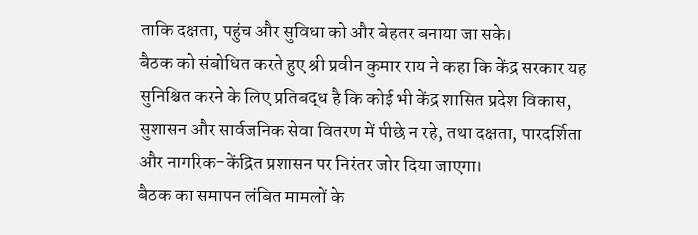ताकि दक्षता, पहुंच और सुविधा को और बेहतर बनाया जा सके।
बैठक को संबोधित करते हुए श्री प्रवीन कुमार राय ने कहा कि केंद्र सरकार यह सुनिश्चित करने के लिए प्रतिबद्ध है कि कोई भी केंद्र शासित प्रदेश विकास, सुशासन और सार्वजनिक सेवा वितरण में पीछे न रहे, तथा दक्षता, पारदर्शिता और नागरिक-केंद्रित प्रशासन पर निरंतर जोर दिया जाएगा।
बैठक का समापन लंबित मामलों के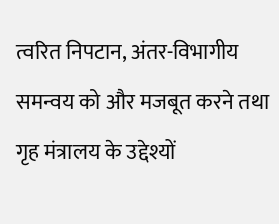त्वरित निपटान, अंतर-विभागीय समन्वय को और मजबूत करने तथा गृह मंत्रालय के उद्देश्यों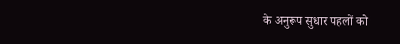के अनुरूप सुधार पहलों को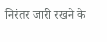निरंतर जारी रखने के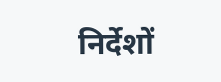निर्देशों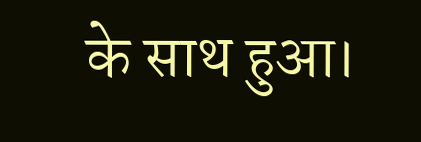के साथ हुआ।